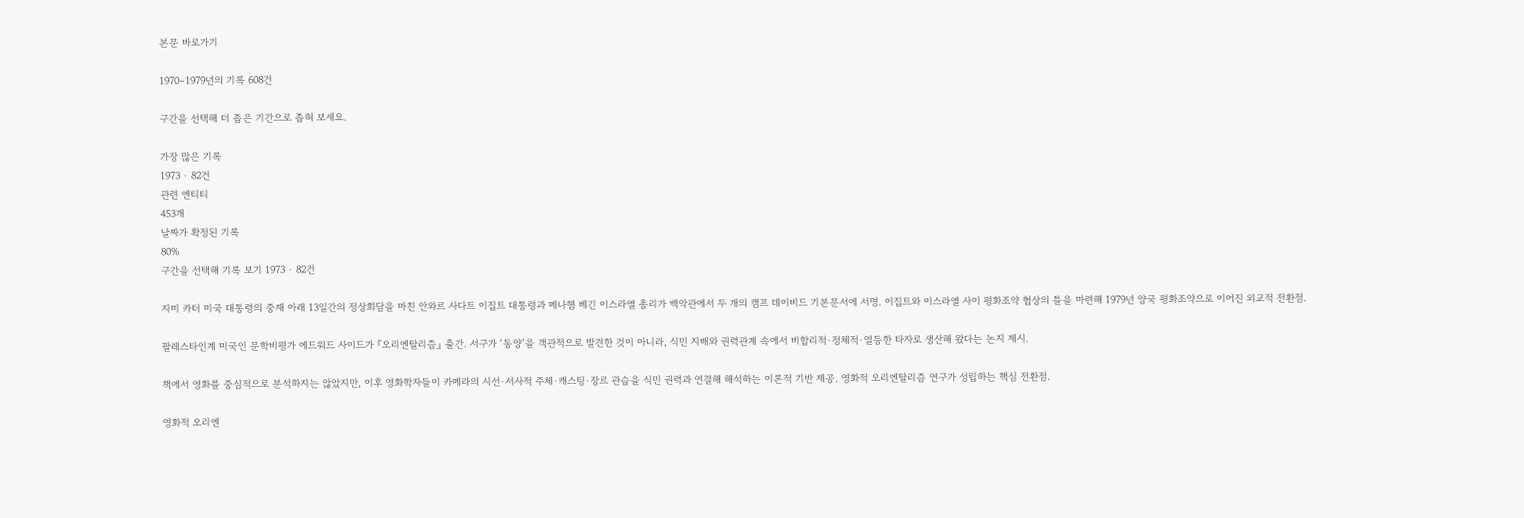본문 바로가기

1970–1979년의 기록 608건

구간을 선택해 더 좁은 기간으로 좁혀 보세요.

가장 많은 기록
1973 · 82건
관련 엔티티
453개
날짜가 확정된 기록
80%
구간을 선택해 기록 보기 1973 · 82건

지미 카터 미국 대통령의 중재 아래 13일간의 정상회담을 마친 안와르 사다트 이집트 대통령과 메나헴 베긴 이스라엘 총리가 백악관에서 두 개의 캠프 데이비드 기본문서에 서명. 이집트와 이스라엘 사이 평화조약 협상의 틀을 마련해 1979년 양국 평화조약으로 이어진 외교적 전환점.

팔레스타인계 미국인 문학비평가 에드워드 사이드가 『오리엔탈리즘』 출간. 서구가 ‘동양’을 객관적으로 발견한 것이 아니라, 식민 지배와 권력관계 속에서 비합리적·정체적·열등한 타자로 생산해 왔다는 논지 제시.

책에서 영화를 중심적으로 분석하지는 않았지만, 이후 영화학자들이 카메라의 시선·서사적 주체·캐스팅·장르 관습을 식민 권력과 연결해 해석하는 이론적 기반 제공. 영화적 오리엔탈리즘 연구가 성립하는 핵심 전환점.

영화적 오리엔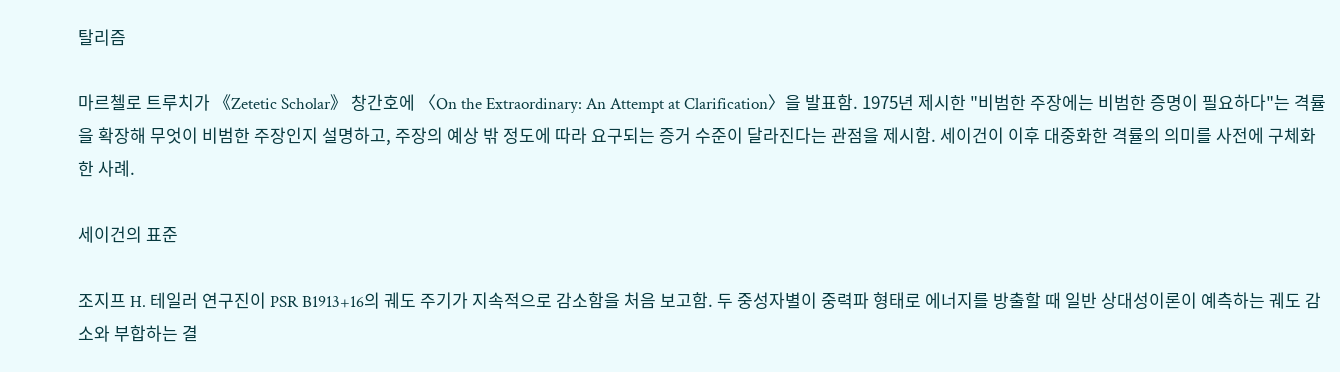탈리즘

마르첼로 트루치가 《Zetetic Scholar》 창간호에 〈On the Extraordinary: An Attempt at Clarification〉을 발표함. 1975년 제시한 "비범한 주장에는 비범한 증명이 필요하다"는 격률을 확장해 무엇이 비범한 주장인지 설명하고, 주장의 예상 밖 정도에 따라 요구되는 증거 수준이 달라진다는 관점을 제시함. 세이건이 이후 대중화한 격률의 의미를 사전에 구체화한 사례.

세이건의 표준

조지프 H. 테일러 연구진이 PSR B1913+16의 궤도 주기가 지속적으로 감소함을 처음 보고함. 두 중성자별이 중력파 형태로 에너지를 방출할 때 일반 상대성이론이 예측하는 궤도 감소와 부합하는 결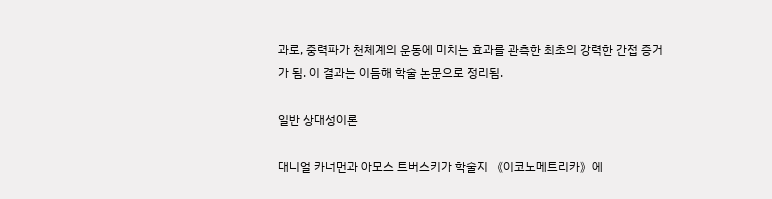과로, 중력파가 천체계의 운동에 미치는 효과를 관측한 최초의 강력한 간접 증거가 됨. 이 결과는 이듬해 학술 논문으로 정리됨.

일반 상대성이론

대니얼 카너먼과 아모스 트버스키가 학술지 《이코노메트리카》에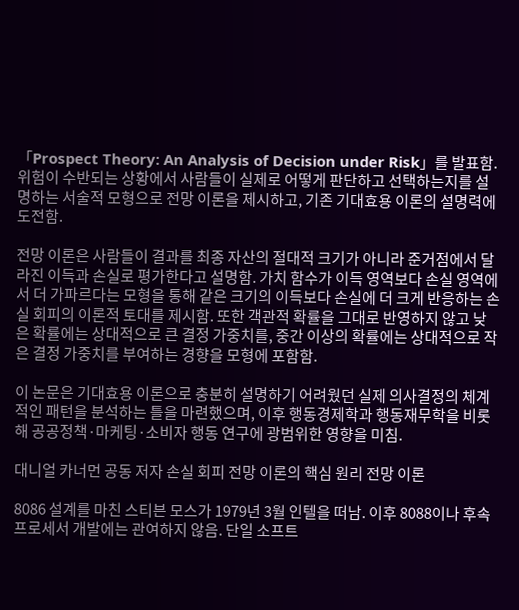「Prospect Theory: An Analysis of Decision under Risk」를 발표함. 위험이 수반되는 상황에서 사람들이 실제로 어떻게 판단하고 선택하는지를 설명하는 서술적 모형으로 전망 이론을 제시하고, 기존 기대효용 이론의 설명력에 도전함.

전망 이론은 사람들이 결과를 최종 자산의 절대적 크기가 아니라 준거점에서 달라진 이득과 손실로 평가한다고 설명함. 가치 함수가 이득 영역보다 손실 영역에서 더 가파르다는 모형을 통해 같은 크기의 이득보다 손실에 더 크게 반응하는 손실 회피의 이론적 토대를 제시함. 또한 객관적 확률을 그대로 반영하지 않고 낮은 확률에는 상대적으로 큰 결정 가중치를, 중간 이상의 확률에는 상대적으로 작은 결정 가중치를 부여하는 경향을 모형에 포함함.

이 논문은 기대효용 이론으로 충분히 설명하기 어려웠던 실제 의사결정의 체계적인 패턴을 분석하는 틀을 마련했으며, 이후 행동경제학과 행동재무학을 비롯해 공공정책·마케팅·소비자 행동 연구에 광범위한 영향을 미침.

대니얼 카너먼 공동 저자 손실 회피 전망 이론의 핵심 원리 전망 이론

8086 설계를 마친 스티븐 모스가 1979년 3월 인텔을 떠남. 이후 8088이나 후속 프로세서 개발에는 관여하지 않음. 단일 소프트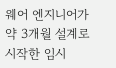웨어 엔지니어가 약 3개월 설계로 시작한 임시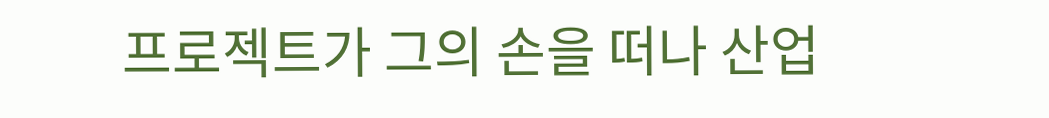프로젝트가 그의 손을 떠나 산업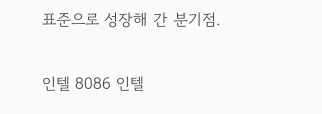표준으로 성장해 간 분기점.

인텔 8086 인텔